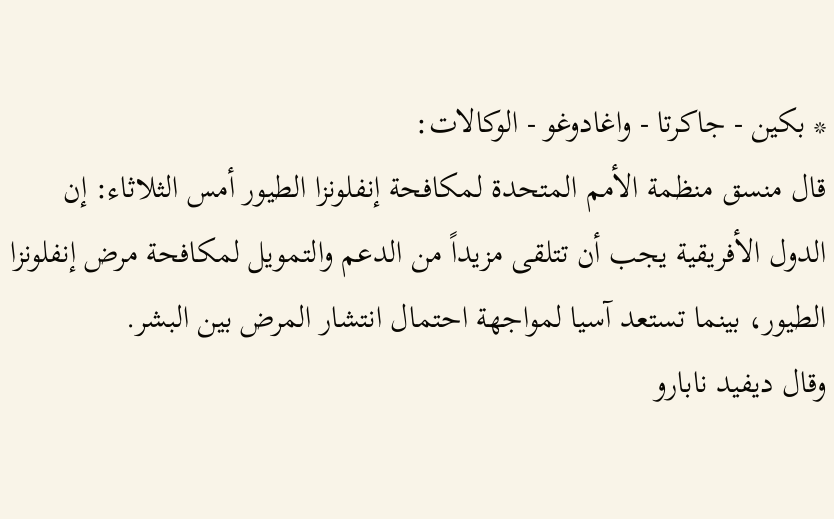* بكين - جاكرتا - واغادوغو - الوكالات:
قال منسق منظمة الأمم المتحدة لمكافحة إنفلونزا الطيور أمس الثلاثاء: إن الدول الأفريقية يجب أن تتلقى مزيداً من الدعم والتمويل لمكافحة مرض إنفلونزا الطيور، بينما تستعد آسيا لمواجهة احتمال انتشار المرض بين البشر.
وقال ديفيد نابارو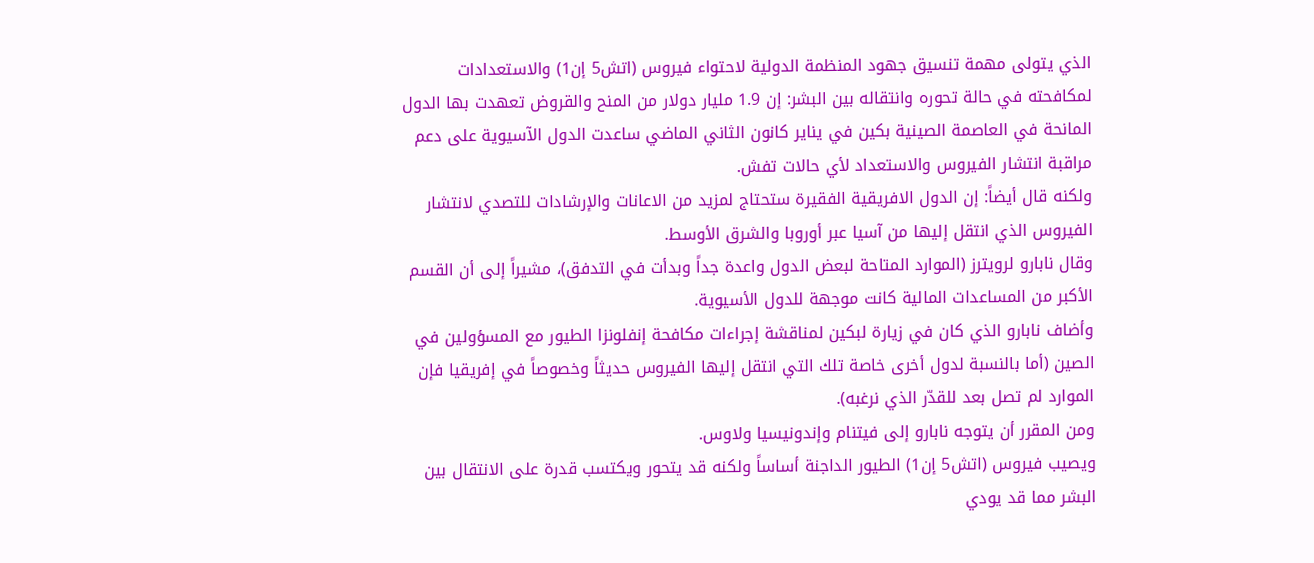الذي يتولى مهمة تنسيق جهود المنظمة الدولية لاحتواء فيروس (اتش5 إن1) والاستعدادات لمكافحته في حالة تحوره وانتقاله بين البشر: إن 1.9 مليار دولار من المنح والقروض تعهدت بها الدول المانحة في العاصمة الصينية بكين في يناير كانون الثاني الماضي ساعدت الدول الآسيوية على دعم مراقبة انتشار الفيروس والاستعداد لأي حالات تفش.
ولكنه قال أيضاً: إن الدول الافريقية الفقيرة ستحتاج لمزيد من الاعانات والإرشادات للتصدي لانتشار الفيروس الذي انتقل إليها من آسيا عبر أوروبا والشرق الأوسط.
وقال نابارو لرويترز (الموارد المتاحة لبعض الدول واعدة جداً وبدأت في التدفق)، مشيراً إلى أن القسم الأكبر من المساعدات المالية كانت موجهة للدول الأسيوية.
وأضاف نابارو الذي كان في زيارة لبكين لمناقشة إجراءات مكافحة إنفلونزا الطيور مع المسؤولين في الصين (أما بالنسبة لدول أخرى خاصة تلك التي انتقل إليها الفيروس حديثاً وخصوصاً في إفريقيا فإن الموارد لم تصل بعد للقدّر الذي نرغبه).
ومن المقرر أن يتوجه نابارو إلى فيتنام وإندونيسيا ولاوس.
ويصيب فيروس (اتش5 إن1) الطيور الداجنة أساساً ولكنه قد يتحور ويكتسب قدرة على الانتقال بين البشر مما قد يودي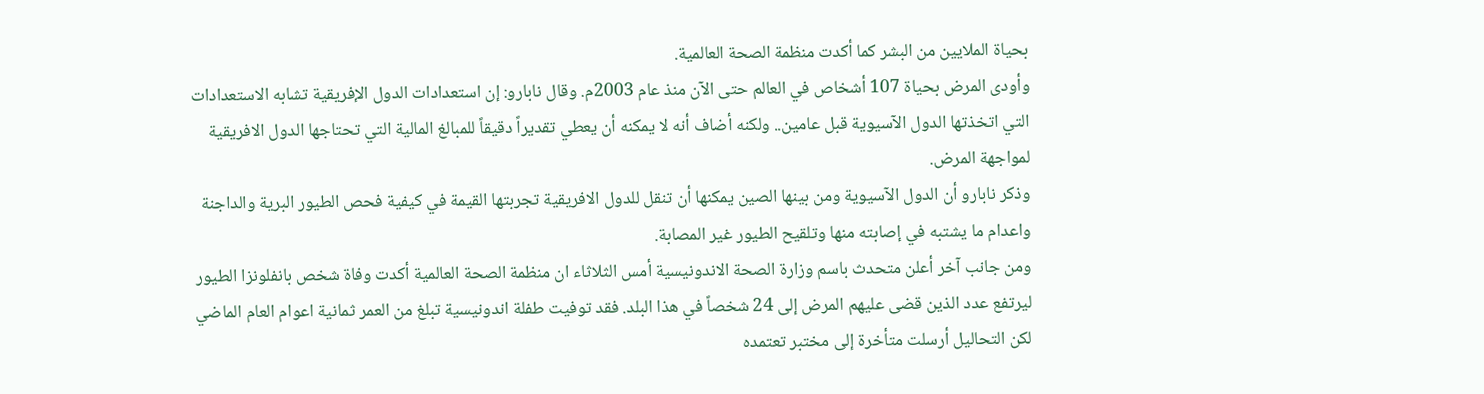بحياة الملايين من البشر كما أكدت منظمة الصحة العالمية.
وأودى المرض بحياة 107 أشخاص في العالم حتى الآن منذ عام 2003م. وقال نابارو: إن استعدادات الدول الإفريقية تشابه الاستعدادات التي اتخذتها الدول الآسيوية قبل عامين.. ولكنه أضاف أنه لا يمكنه أن يعطي تقديراً دقيقاً للمبالغ المالية التي تحتاجها الدول الافريقية لمواجهة المرض.
وذكر نابارو أن الدول الآسيوية ومن بينها الصين يمكنها أن تنقل للدول الافريقية تجربتها القيمة في كيفية فحص الطيور البرية والداجنة واعدام ما يشتبه في إصابته منها وتلقيح الطيور غير المصابة.
ومن جانب آخر أعلن متحدث باسم وزارة الصحة الاندونيسية أمس الثلاثاء ان منظمة الصحة العالمية أكدت وفاة شخص بانفلونزا الطيور ليرتفع عدد الذين قضى عليهم المرض إلى 24 شخصاً في هذا البلد. فقد توفيت طفلة اندونيسية تبلغ من العمر ثمانية اعوام العام الماضي لكن التحاليل أرسلت متأخرة إلى مختبر تعتمده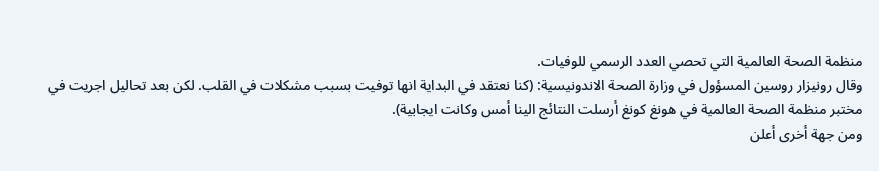منظمة الصحة العالمية التي تحصي العدد الرسمي للوفيات.
وقال رونيزار روسين المسؤول في وزارة الصحة الاندونيسية: (كنا نعتقد في البداية انها توفيت بسبب مشكلات في القلب. لكن بعد تحاليل اجريت في مختبر منظمة الصحة العالمية في هونغ كونغ أرسلت النتائج الينا أمس وكانت ايجابية).
ومن جهة أخرى أعلن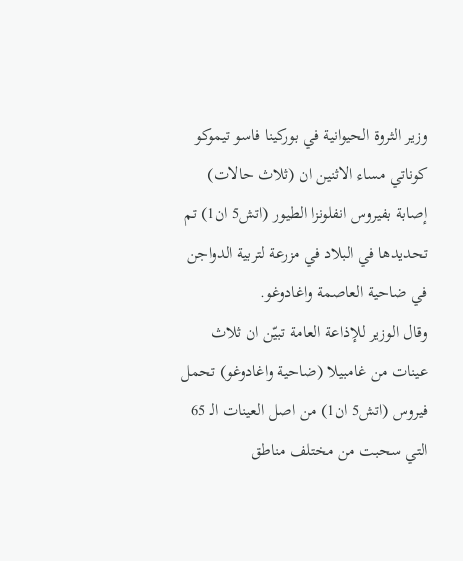وزير الثروة الحيوانية في بوركينا فاسو تيموكو كوناتي مساء الاثنين ان (ثلاث حالات) إصابة بفيروس انفلونزا الطيور (اتش5 ان1) تم تحديدها في البلاد في مزرعة لتربية الدواجن في ضاحية العاصمة واغادوغو.
وقال الوزير للإذاعة العامة تبيّن ان ثلاث عينات من غامبيلا (ضاحية واغادوغو) تحمل فيروس (اتش5 ان1) من اصل العينات الـ 65 التي سحبت من مختلف مناطق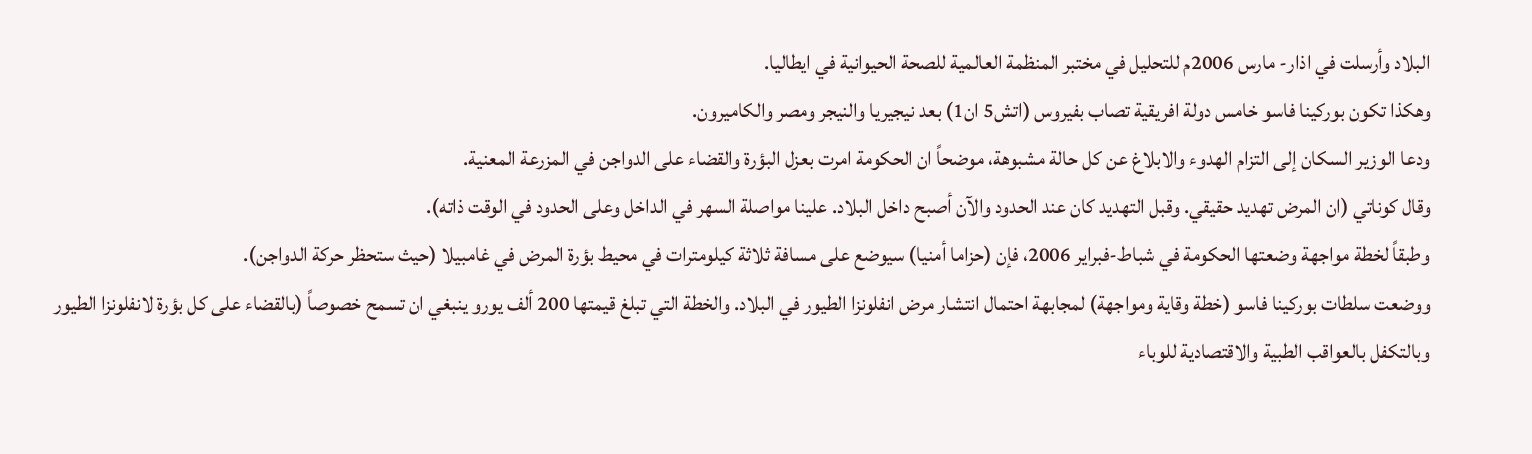البلاد وأرسلت في اذار- مارس 2006م للتحليل في مختبر المنظمة العالمية للصحة الحيوانية في ايطاليا.
وهكذا تكون بوركينا فاسو خامس دولة افريقية تصاب بفيروس (اتش5 ان1) بعد نيجيريا والنيجر ومصر والكاميرون.
ودعا الوزير السكان إلى التزام الهدوء والابلاغ عن كل حالة مشبوهة، موضحاً ان الحكومة امرت بعزل البؤرة والقضاء على الدواجن في المزرعة المعنية.
وقال كوناتي (ان المرض تهديد حقيقي. وقبل التهديد كان عند الحدود والآن أصبح داخل البلاد. علينا مواصلة السهر في الداخل وعلى الحدود في الوقت ذاته).
وطبقاً لخطة مواجهة وضعتها الحكومة في شباط-فبراير 2006، فإن (حزاما أمنيا) سيوضع على مسافة ثلاثة كيلومترات في محيط بؤرة المرض في غامبيلا (حيث ستحظر حركة الدواجن).
ووضعت سلطات بوركينا فاسو (خطة وقاية ومواجهة) لمجابهة احتمال انتشار مرض انفلونزا الطيور في البلاد. والخطة التي تبلغ قيمتها 200 ألف يورو ينبغي ان تسمح خصوصاً (بالقضاء على كل بؤرة لانفلونزا الطيور وبالتكفل بالعواقب الطبية والاقتصادية للوباء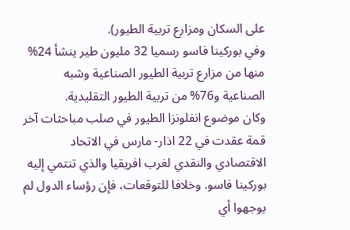على السكان ومزارع تربية الطيور).
وفي بوركينا فاسو رسميا 32 مليون طير ينشأ 24% منها من مزارع تربية الطيور الصناعية وشبه الصناعية و76% من تربية الطيور التقليدية.
وكان موضوع انفلونزا الطيور في صلب مباحثات آخر قمة عقدت في 22 اذار- مارس في الاتحاد الاقتصادي والنقدي لغرب افريقيا والذي تنتمي إليه بوركينا فاسو. وخلافا للتوقعات، فإن رؤساء الدول لم يوجهوا أي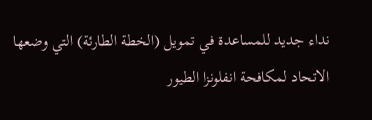نداء جديد للمساعدة في تمويل (الخطة الطارئة) التي وضعها الاتحاد لمكافحة انفلونزا الطيور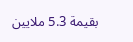بقيمة 5.3 ملايين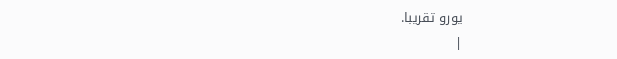يورو تقريبا.
|